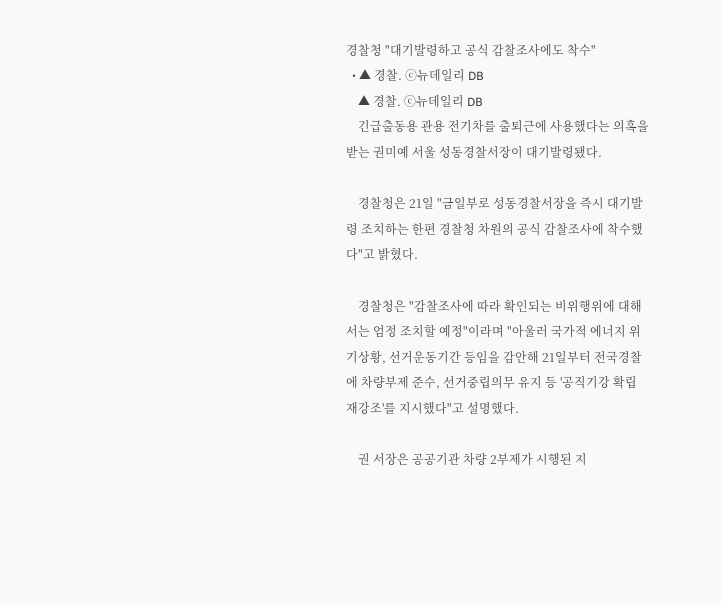경찰청 "대기발령하고 공식 감찰조사에도 착수"
  • ▲ 경찰. ⓒ뉴데일리 DB
    ▲ 경찰. ⓒ뉴데일리 DB
    긴급출동용 관용 전기차를 출퇴근에 사용했다는 의혹을 받는 권미예 서울 성동경찰서장이 대기발령됐다.

    경찰청은 21일 "금일부로 성동경찰서장을 즉시 대기발령 조치하는 한편 경찰청 차원의 공식 감찰조사에 착수했다"고 밝혔다.

    경찰청은 "감찰조사에 따라 확인되는 비위행위에 대해서는 엄정 조치할 예정"이라며 "아울러 국가적 에너지 위기상황, 선거운동기간 등임을 감안해 21일부터 전국경찰에 차량부제 준수, 선거중립의무 유지 등 '공직기강 확립 재강조'를 지시했다"고 설명했다.

    권 서장은 공공기관 차량 2부제가 시행된 지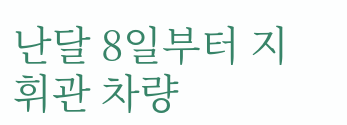난달 8일부터 지휘관 차량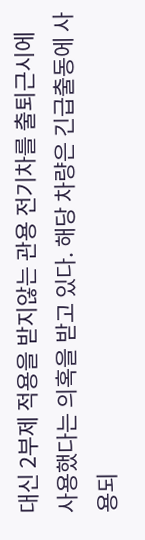대신 2부제 적용을 받지않는 관용 전기차를 출퇴근시에 사용했다는 의혹을 받고 있다. 해당 차량은 긴급출동에 사용되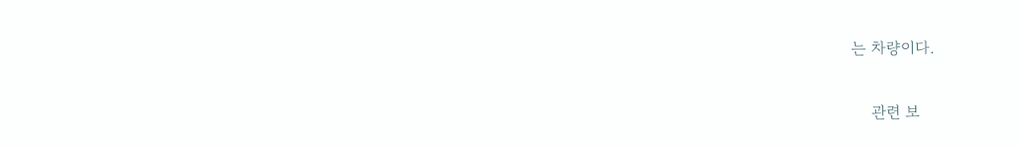는 차량이다.

    관련 보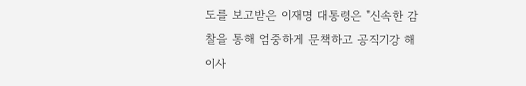도를 보고받은 이재명 대통령은 "신속한 감찰을 통해 엄중하게 문책하고 공직기강 해이사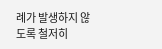례가 발생하지 않도록 철저히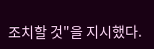조치할 것"을 지시했다.